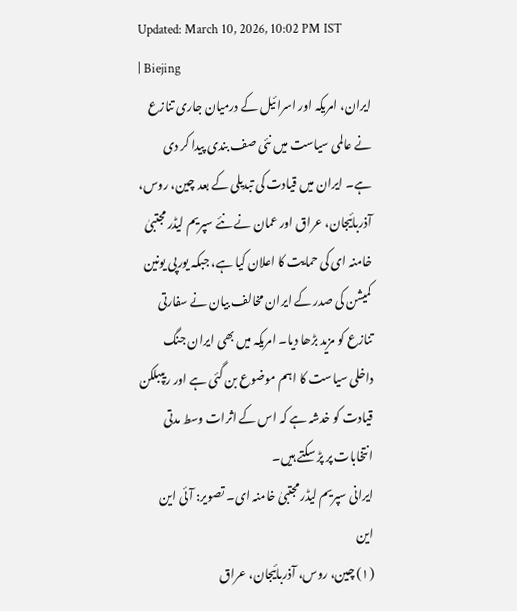Updated: March 10, 2026, 10:02 PM IST
| Biejing
ایران، امریکہ اور اسرائیل کے درمیان جاری تنازع نے عالمی سیاست میں نئی صف بندی پیدا کر دی ہے۔ ایران میں قیادت کی تبدیلی کے بعد چین، روس، آذربائیجان، عراق اور عمان نے نئے سپریم لیڈر مجتبیٰ خامنہ ای کی حمایت کا اعلان کیا ہے، جبکہ یورپی یونین کمیشن کی صدر کے ایران مخالف بیان نے سفارتی تنازع کو مزید بڑھا دیا۔ امریکہ میں بھی ایران جنگ داخلی سیاست کا اہم موضوع بن گئی ہے اور ریپبلکن قیادت کو خدشہ ہے کہ اس کے اثرات وسط مدتی انتخابات پر پڑ سکتے ہیں۔
ایرانی سپریم لیڈر مجتبیٰ خامنہ ای۔ تصویر: آئی این این
(۱) چین، روس، آذربائیجان، عراق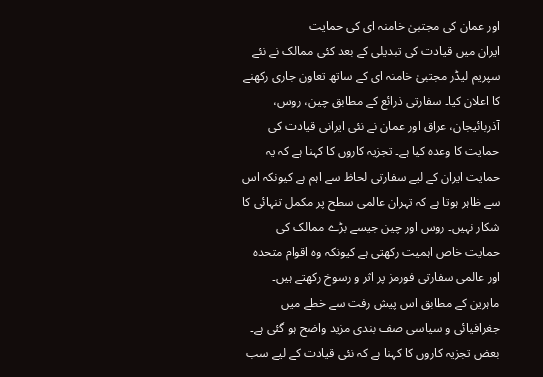اور عمان کی مجتبیٰ خامنہ ای کی حمایت
ایران میں قیادت کی تبدیلی کے بعد کئی ممالک نے نئے سپریم لیڈر مجتبیٰ خامنہ ای کے ساتھ تعاون جاری رکھنے کا اعلان کیا۔ سفارتی ذرائع کے مطابق چین، روس، آذربائیجان، عراق اور عمان نے نئی ایرانی قیادت کی حمایت کا وعدہ کیا ہے۔ تجزیہ کاروں کا کہنا ہے کہ یہ حمایت ایران کے لیے سفارتی لحاظ سے اہم ہے کیونکہ اس سے ظاہر ہوتا ہے کہ تہران عالمی سطح پر مکمل تنہائی کا شکار نہیں۔ روس اور چین جیسے بڑے ممالک کی حمایت خاص اہمیت رکھتی ہے کیونکہ وہ اقوام متحدہ اور عالمی سفارتی فورمز پر اثر و رسوخ رکھتے ہیں۔ ماہرین کے مطابق اس پیش رفت سے خطے میں جغرافیائی و سیاسی صف بندی مزید واضح ہو گئی ہے۔ بعض تجزیہ کاروں کا کہنا ہے کہ نئی قیادت کے لیے سب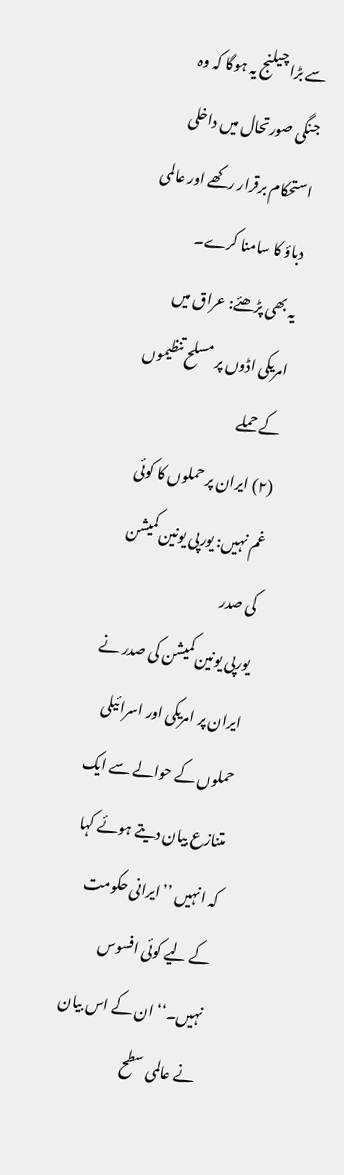سے بڑا چیلنج یہ ہوگا کہ وہ جنگی صورتحال میں داخلی استحکام برقرار رکھے اور عالمی دباؤ کا سامنا کرے۔
یہ بھی پڑھئے: عراق میں امریکی اڈوں پر مسلح تنظیموں کے حملے
(۲) ایران پر حملوں کا کوئی غم نہیں: یورپی یونین کمیشن کی صدر
یورپی یونین کمیشن کی صدر نے ایران پر امریکی اور اسرائیلی حملوں کے حوالے سے ایک متنازع بیان دیتے ہوئے کہا کہ انہیں ’’ایرانی حکومت کے لیے کوئی افسوس نہیں۔‘‘ ان کے اس بیان نے عالمی سطح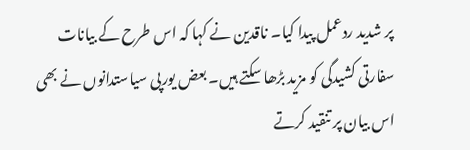پر شدید ردعمل پیدا کیا۔ ناقدین نے کہا کہ اس طرح کے بیانات سفارتی کشیدگی کو مزید بڑھا سکتے ہیں۔ بعض یورپی سیاستدانوں نے بھی اس بیان پر تنقید کرتے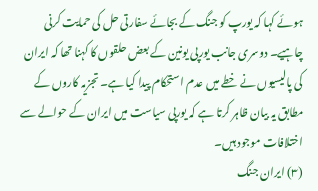ہوئے کہا کہ یورپ کو جنگ کے بجائے سفارتی حل کی حمایت کرنی چاہیے۔ دوسری جانب یورپی یونین کے بعض حلقوں کا کہنا تھا کہ ایران کی پالیسیوں نے خطے میں عدم استحکام پیدا کیا ہے۔ تجزیہ کاروں کے مطابق یہ بیان ظاہر کرتا ہے کہ یورپی سیاست میں ایران کے حوالے سے اختلافات موجود ہیں۔
(۳) ایران جنگ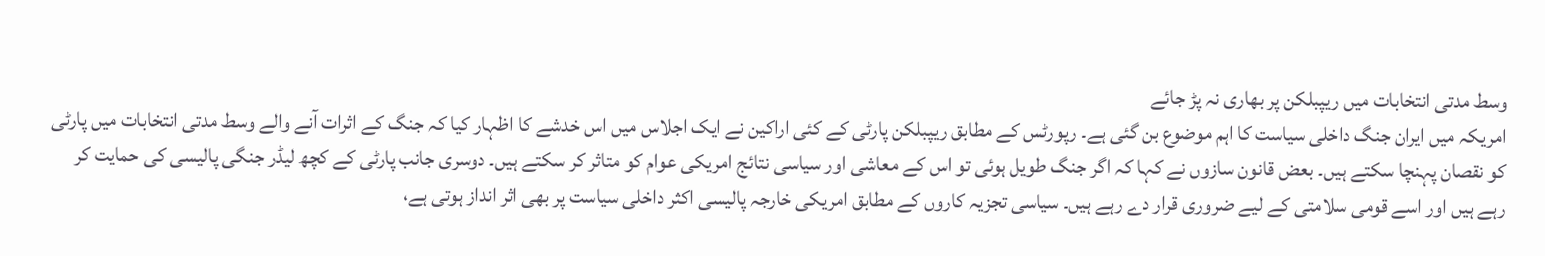وسط مدتی انتخابات میں ریپبلکن پر بھاری نہ پڑ جائے
امریکہ میں ایران جنگ داخلی سیاست کا اہم موضوع بن گئی ہے۔ رپورٹس کے مطابق ریپبلکن پارٹی کے کئی اراکین نے ایک اجلاس میں اس خدشے کا اظہار کیا کہ جنگ کے اثرات آنے والے وسط مدتی انتخابات میں پارٹی کو نقصان پہنچا سکتے ہیں۔ بعض قانون سازوں نے کہا کہ اگر جنگ طویل ہوئی تو اس کے معاشی اور سیاسی نتائج امریکی عوام کو متاثر کر سکتے ہیں۔ دوسری جانب پارٹی کے کچھ لیڈر جنگی پالیسی کی حمایت کر رہے ہیں اور اسے قومی سلامتی کے لیے ضروری قرار دے رہے ہیں۔ سیاسی تجزیہ کاروں کے مطابق امریکی خارجہ پالیسی اکثر داخلی سیاست پر بھی اثر انداز ہوتی ہے،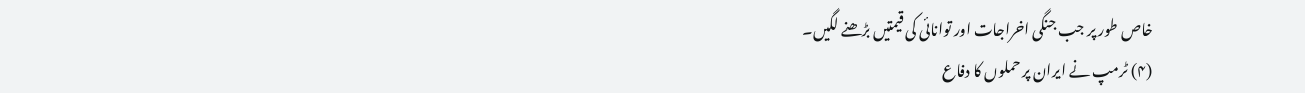خاص طور پر جب جنگی اخراجات اور توانائی کی قیمتیں بڑھنے لگیں۔
(۴) ٹرمپ نے ایران پر حملوں کا دفاع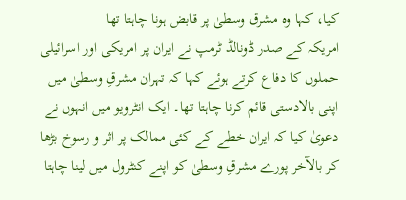کیا، کہا وہ مشرق وسطیٰ پر قابض ہونا چاہتا تھا
امریکہ کے صدر ڈونالڈ ٹرمپ نے ایران پر امریکی اور اسرائیلی حملوں کا دفاع کرتے ہوئے کہا کہ تہران مشرقِ وسطیٰ میں اپنی بالادستی قائم کرنا چاہتا تھا۔ ایک انٹرویو میں انہوں نے دعویٰ کیا کہ ایران خطے کے کئی ممالک پر اثر و رسوخ بڑھا کر بالآخر پورے مشرقِ وسطیٰ کو اپنے کنٹرول میں لینا چاہتا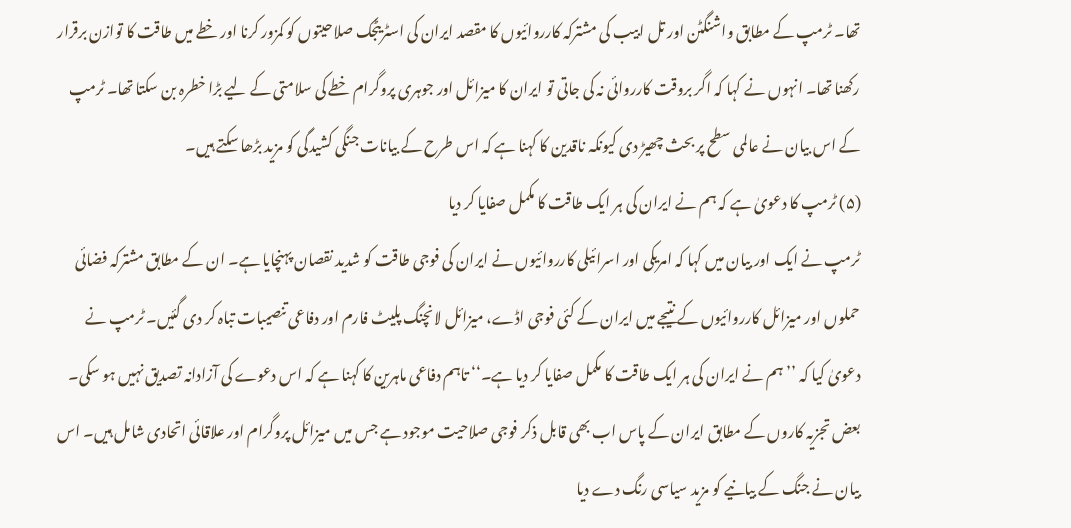تھا۔ ٹرمپ کے مطابق واشنگٹن اور تل ابیب کی مشترکہ کارروائیوں کا مقصد ایران کی اسٹریٹجک صلاحیتوں کو کمزور کرنا اور خطے میں طاقت کا توازن برقرار رکھنا تھا۔ انہوں نے کہا کہ اگر بروقت کارروائی نہ کی جاتی تو ایران کا میزائل اور جوہری پروگرام خطے کی سلامتی کے لیے بڑا خطرہ بن سکتا تھا۔ ٹرمپ کے اس بیان نے عالمی سطح پر بحث چھیڑ دی کیونکہ ناقدین کا کہنا ہے کہ اس طرح کے بیانات جنگی کشیدگی کو مزید بڑھا سکتے ہیں۔
(۵) ٹرمپ کا دعویٰ ہے کہ ہم نے ایران کی ہر ایک طاقت کا مکمل صفایا کر دیا
ٹرمپ نے ایک اور بیان میں کہا کہ امریکی اور اسرائیلی کارروائیوں نے ایران کی فوجی طاقت کو شدید نقصان پہنچایا ہے۔ ان کے مطابق مشترکہ فضائی حملوں اور میزائل کارروائیوں کے نتیجے میں ایران کے کئی فوجی اڈے، میزائل لانچنگ پلیٹ فارم اور دفاعی تنصیبات تباہ کر دی گئیں۔ ٹرمپ نے دعویٰ کیا کہ ’’ہم نے ایران کی ہر ایک طاقت کا مکمل صفایا کر دیا ہے۔‘‘ تاہم دفاعی ماہرین کا کہنا ہے کہ اس دعوے کی آزادانہ تصدیق نہیں ہو سکی۔ بعض تجزیہ کاروں کے مطابق ایران کے پاس اب بھی قابل ذکر فوجی صلاحیت موجود ہے جس میں میزائل پروگرام اور علاقائی اتحادی شامل ہیں۔ اس بیان نے جنگ کے بیانیے کو مزید سیاسی رنگ دے دیا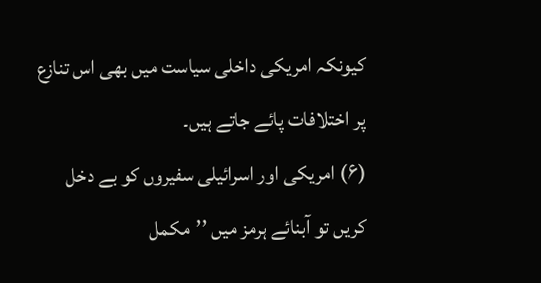کیونکہ امریکی داخلی سیاست میں بھی اس تنازع پر اختلافات پائے جاتے ہیں۔
(۶) امریکی اور اسرائیلی سفیروں کو بے دخل کریں تو آبنائے ہرمز میں ’’مکمل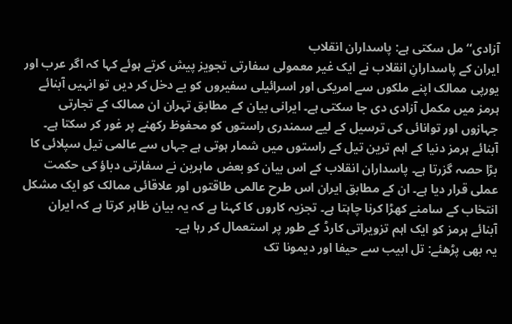آزادی‘‘ مل سکتی ہے: پاسداران انقلاب
ایران کے پاسدارانِ انقلاب نے ایک غیر معمولی سفارتی تجویز پیش کرتے ہوئے کہا کہ اگر عرب اور یورپی ممالک اپنے ملکوں سے امریکی اور اسرائیلی سفیروں کو بے دخل کر دیں تو انہیں آبنائے ہرمز میں مکمل آزادی دی جا سکتی ہے۔ ایرانی بیان کے مطابق تہران ان ممالک کے تجارتی جہازوں اور توانائی کی ترسیل کے لیے سمندری راستوں کو محفوظ رکھنے پر غور کر سکتا ہے۔ آبنائے ہرمز دنیا کے اہم ترین تیل کے راستوں میں شمار ہوتی ہے جہاں سے عالمی تیل سپلائی کا بڑا حصہ گزرتا ہے۔ پاسداران انقلاب کے اس بیان کو بعض ماہرین نے سفارتی دباؤ کی حکمت عملی قرار دیا ہے۔ ان کے مطابق ایران اس طرح عالمی طاقتوں اور علاقائی ممالک کو ایک مشکل انتخاب کے سامنے کھڑا کرنا چاہتا ہے۔ تجزیہ کاروں کا کہنا ہے کہ یہ بیان ظاہر کرتا ہے کہ ایران آبنائے ہرمز کو ایک اہم تزویراتی کارڈ کے طور پر استعمال کر رہا ہے۔
یہ بھی پڑھئے: تل ابیب سے حیفا اور دیمونا تک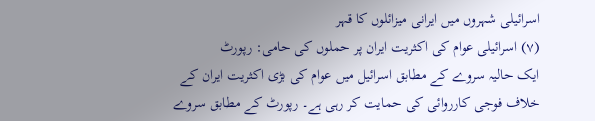اسرائیلی شہروں میں ایرانی میزائلوں کا قہر
(۷) اسرائیلی عوام کی اکثریت ایران پر حملوں کی حامی: رپورٹ
ایک حالیہ سروے کے مطابق اسرائیل میں عوام کی بڑی اکثریت ایران کے خلاف فوجی کارروائی کی حمایت کر رہی ہے۔ رپورٹ کے مطابق سروے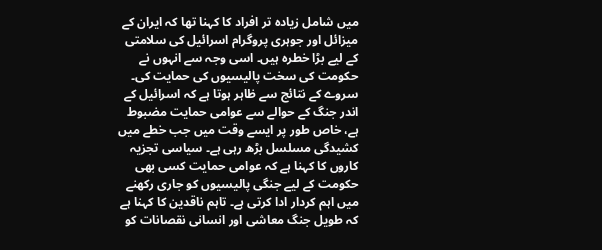میں شامل زیادہ تر افراد کا کہنا تھا کہ ایران کے میزائل اور جوہری پروگرام اسرائیل کی سلامتی کے لیے بڑا خطرہ ہیں۔ اسی وجہ سے انہوں نے حکومت کی سخت پالیسیوں کی حمایت کی۔ سروے کے نتائج سے ظاہر ہوتا ہے کہ اسرائیل کے اندر جنگ کے حوالے سے عوامی حمایت مضبوط ہے، خاص طور پر ایسے وقت میں جب خطے میں کشیدگی مسلسل بڑھ رہی ہے۔ سیاسی تجزیہ کاروں کا کہنا ہے کہ عوامی حمایت کسی بھی حکومت کے لیے جنگی پالیسیوں کو جاری رکھنے میں اہم کردار ادا کرتی ہے۔ تاہم ناقدین کا کہنا ہے کہ طویل جنگ معاشی اور انسانی نقصانات کو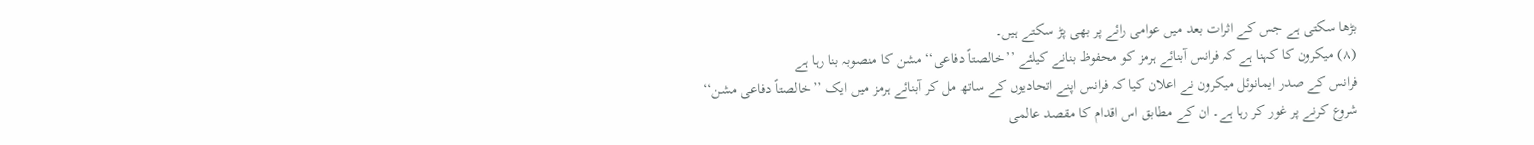بڑھا سکتی ہے جس کے اثرات بعد میں عوامی رائے پر بھی پڑ سکتے ہیں۔
(۸) میکرون کا کہنا ہے کہ فرانس آبنائے ہرمز کو محفوظ بنانے کیلئے ’’خالصتاً دفاعی‘‘ مشن کا منصوبہ بنا رہا ہے
فرانس کے صدر ایمانوئل میکرون نے اعلان کیا کہ فرانس اپنے اتحادیوں کے ساتھ مل کر آبنائے ہرمز میں ایک ’’خالصتاً دفاعی مشن‘‘ شروع کرنے پر غور کر رہا ہے۔ ان کے مطابق اس اقدام کا مقصد عالمی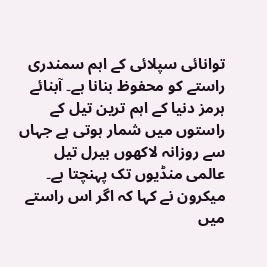توانائی سپلائی کے اہم سمندری راستے کو محفوظ بنانا ہے۔ آبنائے ہرمز دنیا کے اہم ترین تیل کے راستوں میں شمار ہوتی ہے جہاں سے روزانہ لاکھوں بیرل تیل عالمی منڈیوں تک پہنچتا ہے۔ میکرون نے کہا کہ اگر اس راستے میں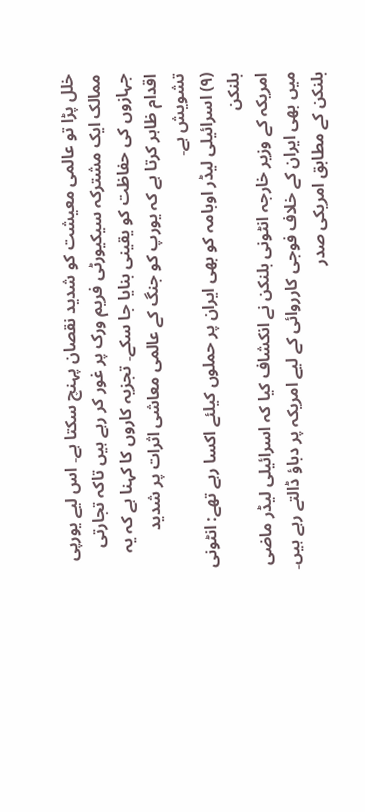خلل پڑا تو عالمی معیشت کو شدید نقصان پہنچ سکتا ہے۔ اس لیے یورپی ممالک ایک مشترکہ سیکیورٹی فریم ورک پر غور کر رہے ہیں تاکہ تجارتی جہازوں کی حفاظت کو یقینی بنایا جا سکے۔ تجزیہ کاروں کا کہنا ہے کہ یہ اقدام ظاہر کرتا ہے کہ یورپ کو جنگ کے عالمی معاشی اثرات پر شدید تشویش ہے۔
(۹) اسرائیلی لیڈر اوبامہ کو بھی ایران پر حملوں کیلئے اکسا رہے تھے: انٹونی بلنکن
امریکہ کے وزیر خارجہ انٹونی بلنکن نے انکشاف کیا کہ اسرائیلی لیڈر ماضی میں بھی ایران کے خلاف فوجی کارروائی کے لیے امریکہ پر دباؤ ڈالتے رہے ہیں۔ بلنکن کے مطابق امریکی صدر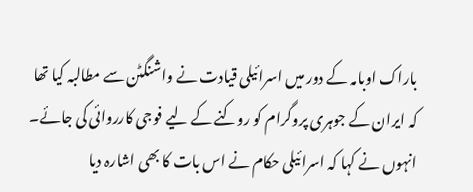باراک اوبامہ کے دور میں اسرائیلی قیادت نے واشنگٹن سے مطالبہ کیا تھا کہ ایران کے جوہری پروگرام کو روکنے کے لیے فوجی کارروائی کی جائے۔ انہوں نے کہا کہ اسرائیلی حکام نے اس بات کا بھی اشارہ دیا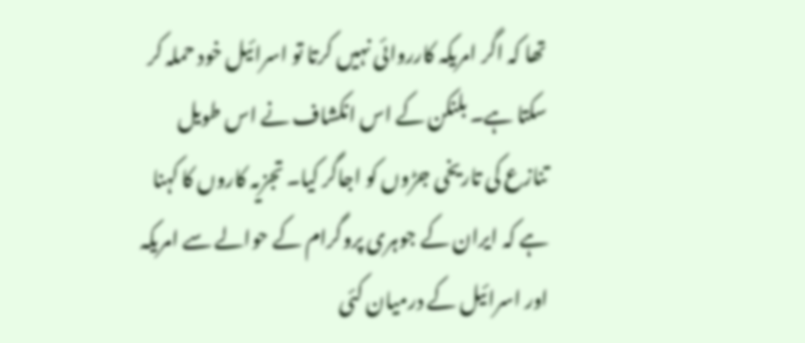تھا کہ اگر امریکہ کارروائی نہیں کرتا تو اسرائیل خود حملہ کر سکتا ہے۔ بلنکن کے اس انکشاف نے اس طویل تنازع کی تاریخی جڑوں کو اجاگر کیا۔ تجزیہ کاروں کا کہنا ہے کہ ایران کے جوہری پروگرام کے حوالے سے امریکہ اور اسرائیل کے درمیان کئی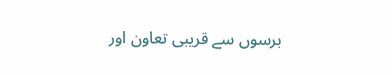برسوں سے قریبی تعاون اور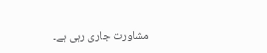مشاورت جاری رہی ہے۔